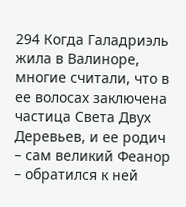294 Когда Галадриэль жила в Валиноре, многие считали, что в ее волосах заключена частица Света Двух Деревьев, и ее родич – сам великий Феанор – обратился к ней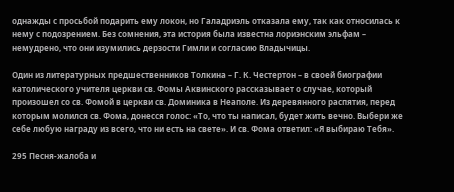однажды с просьбой подарить ему локон, но Галадриэль отказала ему, так как относилась к нему с подозрением. Без сомнения, эта история была известна лориэнским эльфам – немудрено, что они изумились дерзости Гимли и согласию Владычицы.

Один из литературных предшественников Толкина – Г. К. Честертон – в своей биографии католического учителя церкви св. Фомы Аквинского рассказывает о случае, который произошел со св. Фомой в церкви св. Доминика в Неаполе. Из деревянного распятия, перед которым молился св. Фома, донесся голос: «То, что ты написал, будет жить вечно. Выбери же себе любую награду из всего, что ни есть на свете». И св. Фома ответил: «Я выбираю Тебя».

295 Песня-жалоба и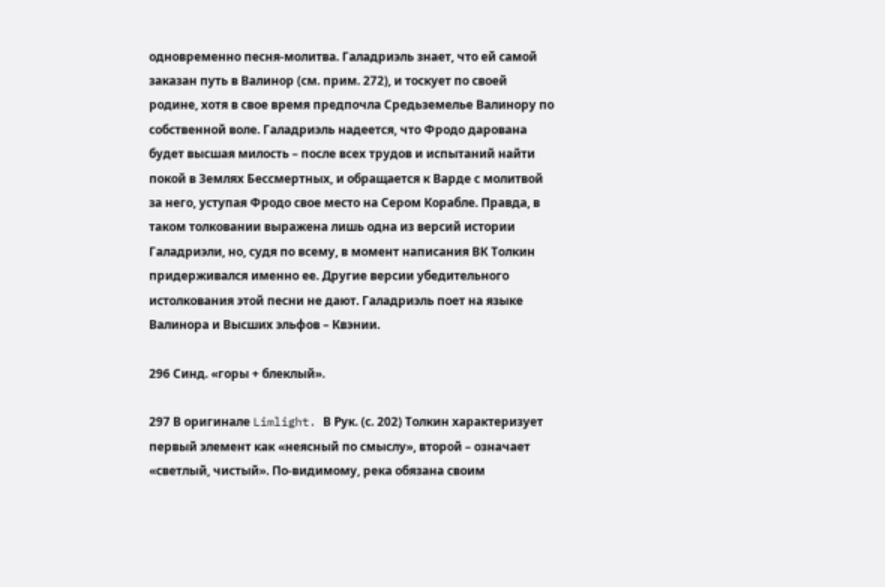одновременно песня-молитва. Галадриэль знает, что ей самой заказан путь в Валинор (см. прим. 272), и тоскует по своей родине, хотя в свое время предпочла Средьземелье Валинору по собственной воле. Галадриэль надеется, что Фродо дарована будет высшая милость – после всех трудов и испытаний найти покой в Землях Бессмертных, и обращается к Варде с молитвой за него, уступая Фродо свое место на Сером Корабле. Правда, в таком толковании выражена лишь одна из версий истории Галадриэли, но, судя по всему, в момент написания ВК Толкин придерживался именно ее. Другие версии убедительного истолкования этой песни не дают. Галадриэль поет на языке Валинора и Высших эльфов – Квэнии.

296 Синд. «горы + блеклый».

297 В оригинале Limlight. В Рук. (с. 202) Толкин характеризует первый элемент как «неясный по смыслу», второй – означает «светлый, чистый». По-видимому, река обязана своим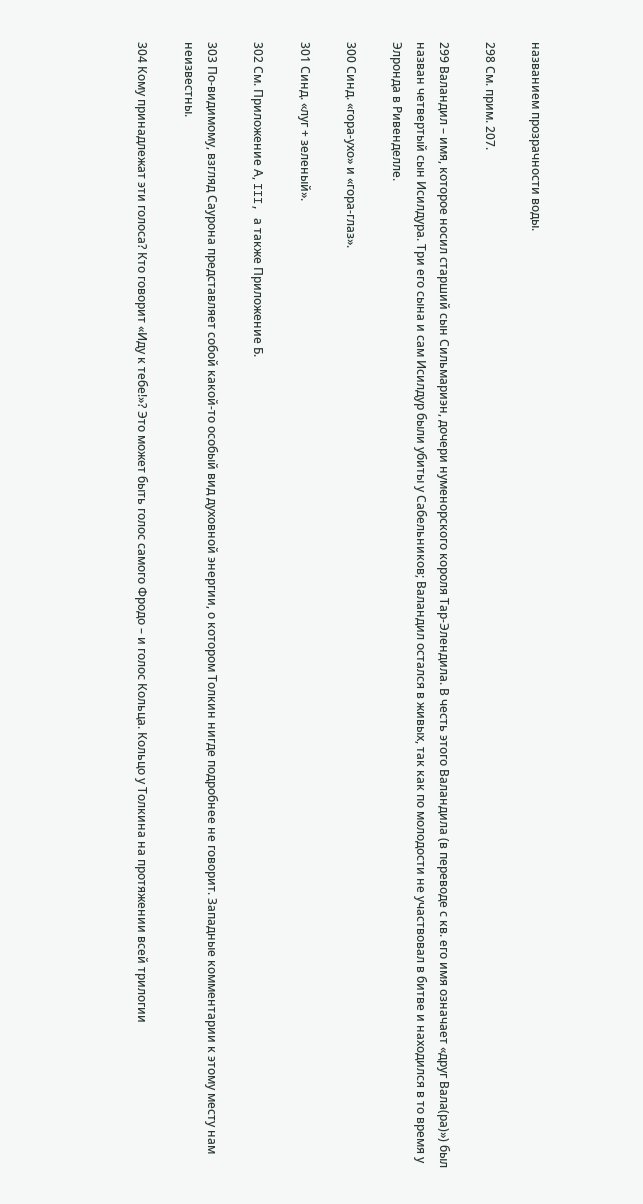названием прозрачности воды.

298 См. прим. 207.

299 Валандил – имя, которое носил старший сын Сильмариэн, дочери нуменорского короля Тар-Элендила. В честь этого Валандила (в переводе с кв. его имя означает «друг Вала(ра)») был назван четвертый сын Исилдура. Три его сына и сам Исилдур были убиты у Сабельников; Валандил остался в живых, так как по молодости не участвовал в битве и находился в то время у Элронда в Ривенделле.

300 Синд. «гора-ухо» и «гора-глаз».

301 Синд. «луг + зеленый».

302 См. Приложение А, III, а также Приложение Б.

303 По-видимому, взгляд Саурона представляет собой какой-то особый вид духовной энергии, о котором Толкин нигде подробнее не говорит. Западные комментарии к этому месту нам неизвестны.

304 Кому принадлежат эти голоса? Кто говорит «Иду к тебе!»? Это может быть голос самого Фродо – и голос Кольца. Кольцо у Толкина на протяжении всей трилогии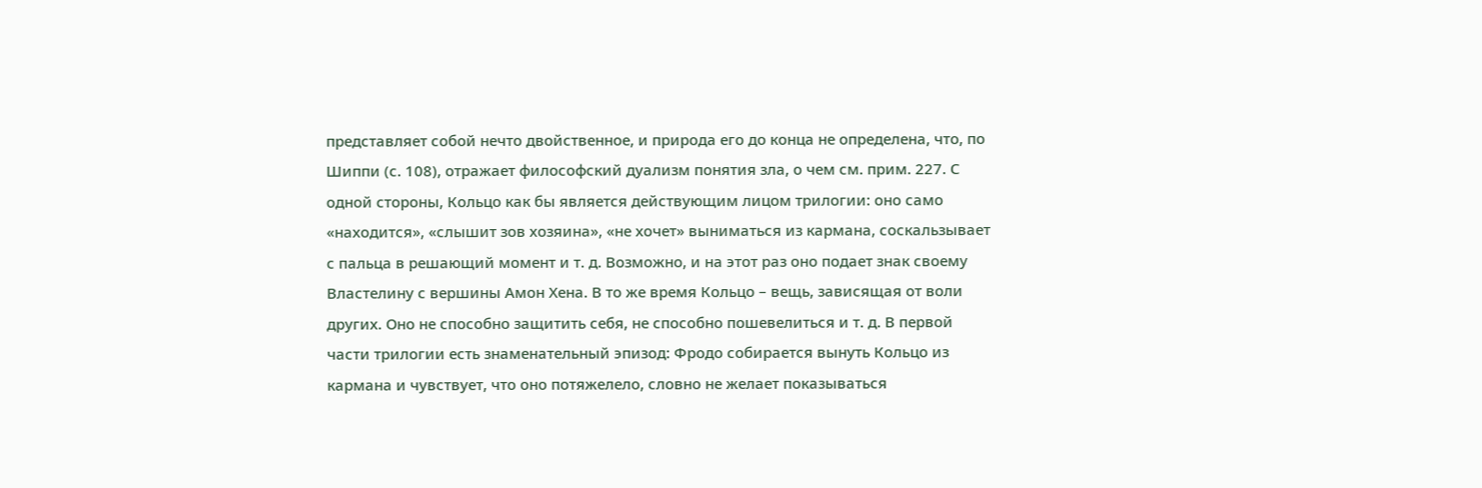представляет собой нечто двойственное, и природа его до конца не определена, что, по Шиппи (с. 108), отражает философский дуализм понятия зла, о чем см. прим. 227. С одной стороны, Кольцо как бы является действующим лицом трилогии: оно само «находится», «слышит зов хозяина», «не хочет» выниматься из кармана, соскальзывает с пальца в решающий момент и т. д. Возможно, и на этот раз оно подает знак своему Властелину с вершины Амон Хена. В то же время Кольцо – вещь, зависящая от воли других. Оно не способно защитить себя, не способно пошевелиться и т. д. В первой части трилогии есть знаменательный эпизод: Фродо собирается вынуть Кольцо из кармана и чувствует, что оно потяжелело, словно не желает показываться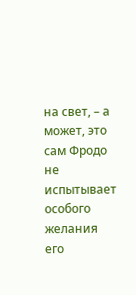на свет, – а может, это сам Фродо не испытывает особого желания его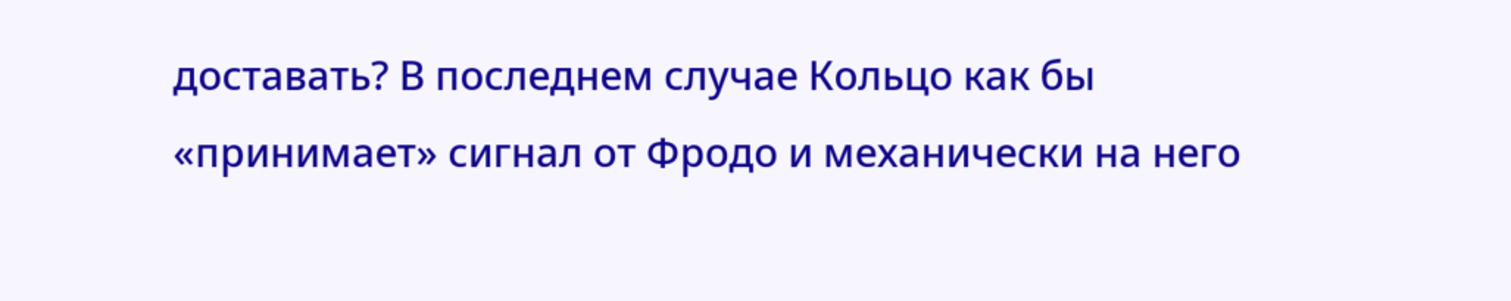доставать? В последнем случае Кольцо как бы «принимает» сигнал от Фродо и механически на него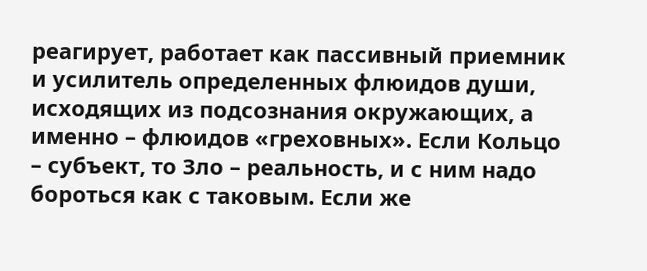реагирует, работает как пассивный приемник и усилитель определенных флюидов души, исходящих из подсознания окружающих, а именно – флюидов «греховных». Если Кольцо – субъект, то Зло – реальность, и с ним надо бороться как с таковым. Если же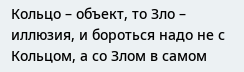Кольцо – объект, то Зло – иллюзия, и бороться надо не с Кольцом, а со Злом в самом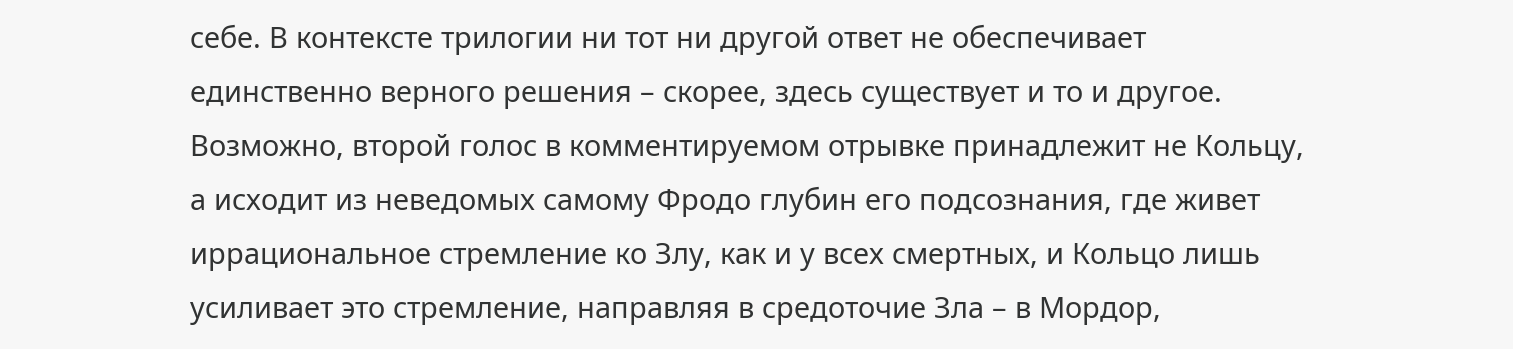себе. В контексте трилогии ни тот ни другой ответ не обеспечивает единственно верного решения – скорее, здесь существует и то и другое. Возможно, второй голос в комментируемом отрывке принадлежит не Кольцу, а исходит из неведомых самому Фродо глубин его подсознания, где живет иррациональное стремление ко Злу, как и у всех смертных, и Кольцо лишь усиливает это стремление, направляя в средоточие Зла – в Мордор,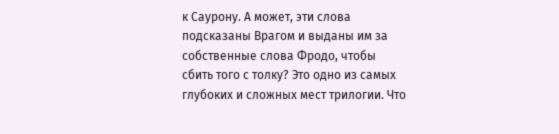к Саурону. А может, эти слова подсказаны Врагом и выданы им за собственные слова Фродо, чтобы сбить того с толку? Это одно из самых глубоких и сложных мест трилогии. Что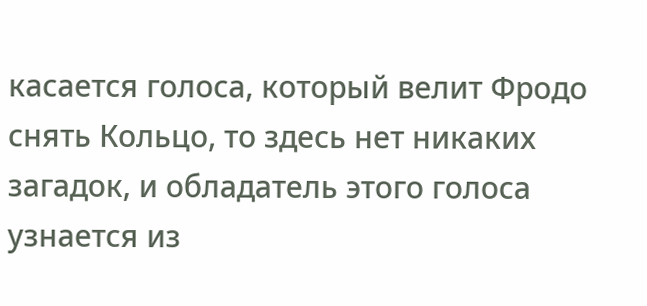касается голоса, который велит Фродо снять Кольцо, то здесь нет никаких загадок, и обладатель этого голоса узнается из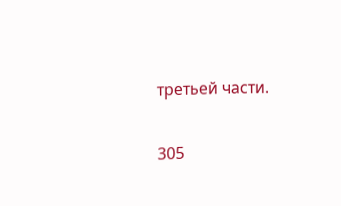третьей части.

305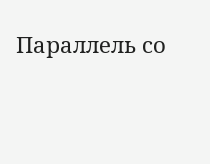Параллель со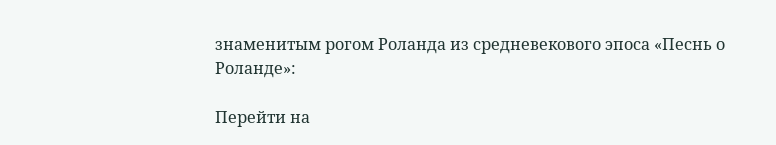знаменитым рогом Роланда из средневекового эпоса «Песнь о Роланде»:

Перейти на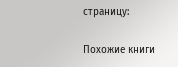страницу:

Похожие книги